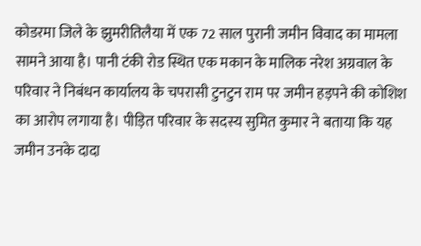कोडरमा जिले के झुमरीतिलैया में एक 72 साल पुरानी जमीन विवाद का मामला सामने आया है। पानी टंकी रोड स्थित एक मकान के मालिक नरेश अग्रवाल के परिवार ने निबंधन कार्यालय के चपरासी टुनटुन राम पर जमीन हड़पने की कोशिश का आरोप लगाया है। पीड़ित परिवार के सदस्य सुमित कुमार ने बताया कि यह जमीन उनके दादा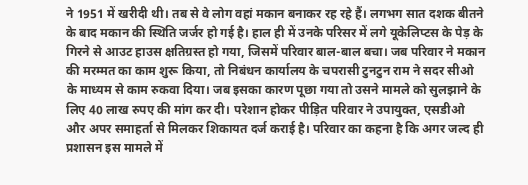ने 1951 में खरीदी थी। तब से वे लोग वहां मकान बनाकर रह रहे हैं। लगभग सात दशक बीतने के बाद मकान की स्थिति जर्जर हो गई है। हाल ही में उनके परिसर में लगे यूकेलिप्टस के पेड़ के गिरने से आउट हाउस क्षतिग्रस्त हो गया, जिसमें परिवार बाल-बाल बचा। जब परिवार ने मकान की मरम्मत का काम शुरू किया, तो निबंधन कार्यालय के चपरासी टुनटुन राम ने सदर सीओ के माध्यम से काम रुकवा दिया। जब इसका कारण पूछा गया तो उसने मामले को सुलझाने के लिए 40 लाख रुपए की मांग कर दी। परेशान होकर पीड़ित परिवार ने उपायुक्त, एसडीओ और अपर समाहर्ता से मिलकर शिकायत दर्ज कराई है। परिवार का कहना है कि अगर जल्द ही प्रशासन इस मामले में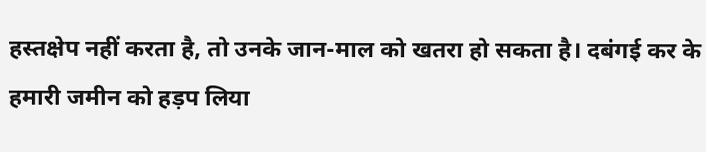हस्तक्षेप नहीं करता है, तो उनके जान-माल को खतरा हो सकता है। दबंगई कर के हमारी जमीन को हड़प लिया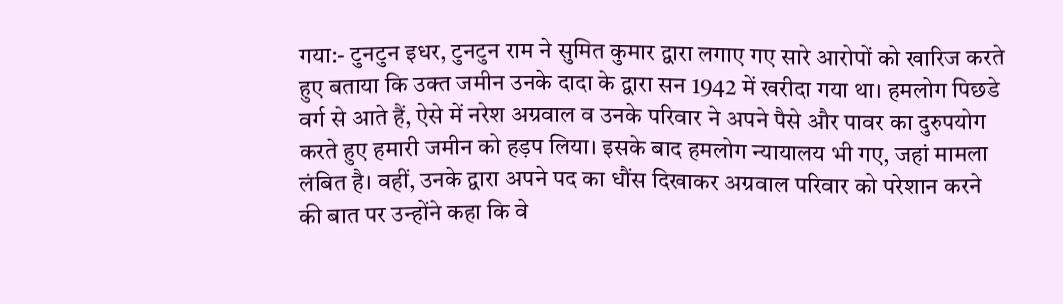गया:- टुनटुन इधर, टुनटुन राम ने सुमित कुमार द्वारा लगाए गए सारे आरोपों को खारिज करते हुए बताया कि उक्त जमीन उनके दादा के द्वारा सन 1942 में खरीदा गया था। हमलोग पिछडे वर्ग से आते हैं, ऐसे में नरेश अग्रवाल व उनके परिवार ने अपने पैसे और पावर का दुरुपयोग करते हुए हमारी जमीन को हड़प लिया। इसके बाद हमलोग न्यायालय भी गए, जहां मामला लंबित है। वहीं, उनके द्वारा अपने पद का धौंस दिखाकर अग्रवाल परिवार को परेशान करने की बात पर उन्होंने कहा कि वे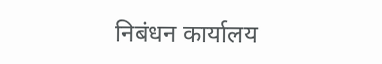निबंधन कार्यालय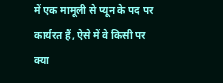में एक मामूली से प्यून के पद पर कार्यरत हैं, ऐसे में वे किसी पर क्या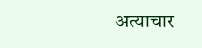अत्याचार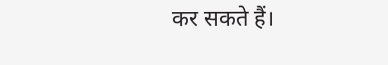कर सकते हैं।